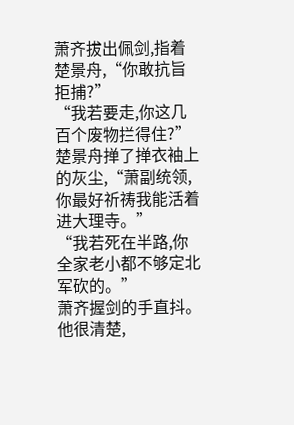萧齐拔出佩剑,指着楚景舟,“你敢抗旨拒捕?”
“我若要走,你这几百个废物拦得住?”楚景舟掸了掸衣袖上的灰尘,“萧副统领,你最好祈祷我能活着进大理寺。”
“我若死在半路,你全家老小都不够定北军砍的。”
萧齐握剑的手直抖。
他很清楚,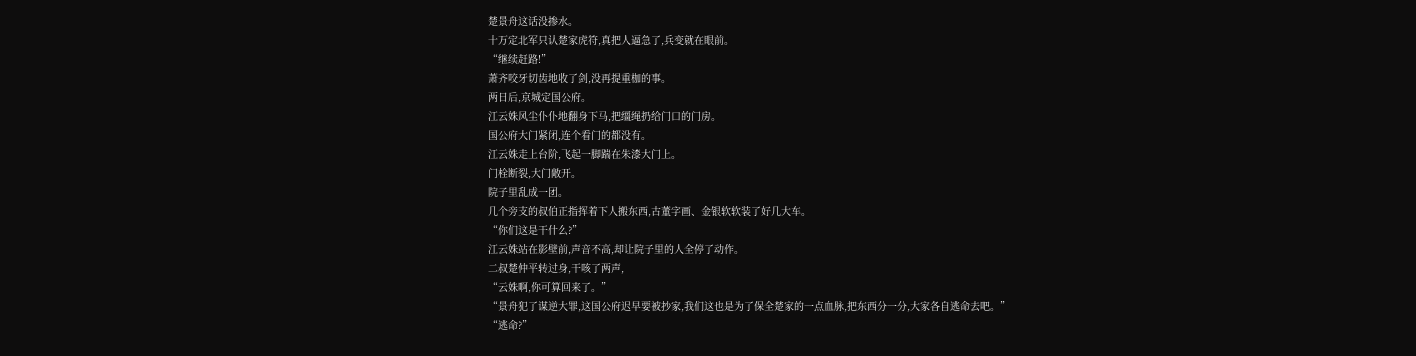楚景舟这话没掺水。
十万定北军只认楚家虎符,真把人逼急了,兵变就在眼前。
“继续赶路!”
萧齐咬牙切齿地收了剑,没再提重枷的事。
两日后,京城定国公府。
江云姝风尘仆仆地翻身下马,把缰绳扔给门口的门房。
国公府大门紧闭,连个看门的都没有。
江云姝走上台阶,飞起一脚踹在朱漆大门上。
门栓断裂,大门敞开。
院子里乱成一团。
几个旁支的叔伯正指挥着下人搬东西,古董字画、金银软软装了好几大车。
“你们这是干什么?”
江云姝站在影壁前,声音不高,却让院子里的人全停了动作。
二叔楚仲平转过身,干咳了两声,
“云姝啊,你可算回来了。”
“景舟犯了谋逆大罪,这国公府迟早要被抄家,我们这也是为了保全楚家的一点血脉,把东西分一分,大家各自逃命去吧。”
“逃命?”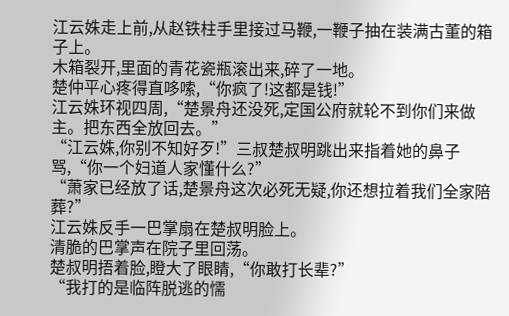江云姝走上前,从赵铁柱手里接过马鞭,一鞭子抽在装满古董的箱子上。
木箱裂开,里面的青花瓷瓶滚出来,碎了一地。
楚仲平心疼得直哆嗦,“你疯了!这都是钱!”
江云姝环视四周,“楚景舟还没死,定国公府就轮不到你们来做主。把东西全放回去。”
“江云姝,你别不知好歹!”三叔楚叔明跳出来指着她的鼻子骂,“你一个妇道人家懂什么?”
“萧家已经放了话,楚景舟这次必死无疑,你还想拉着我们全家陪葬?”
江云姝反手一巴掌扇在楚叔明脸上。
清脆的巴掌声在院子里回荡。
楚叔明捂着脸,瞪大了眼睛,“你敢打长辈?”
“我打的是临阵脱逃的懦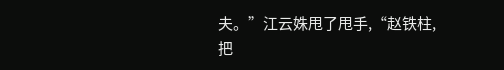夫。”江云姝甩了甩手,“赵铁柱,把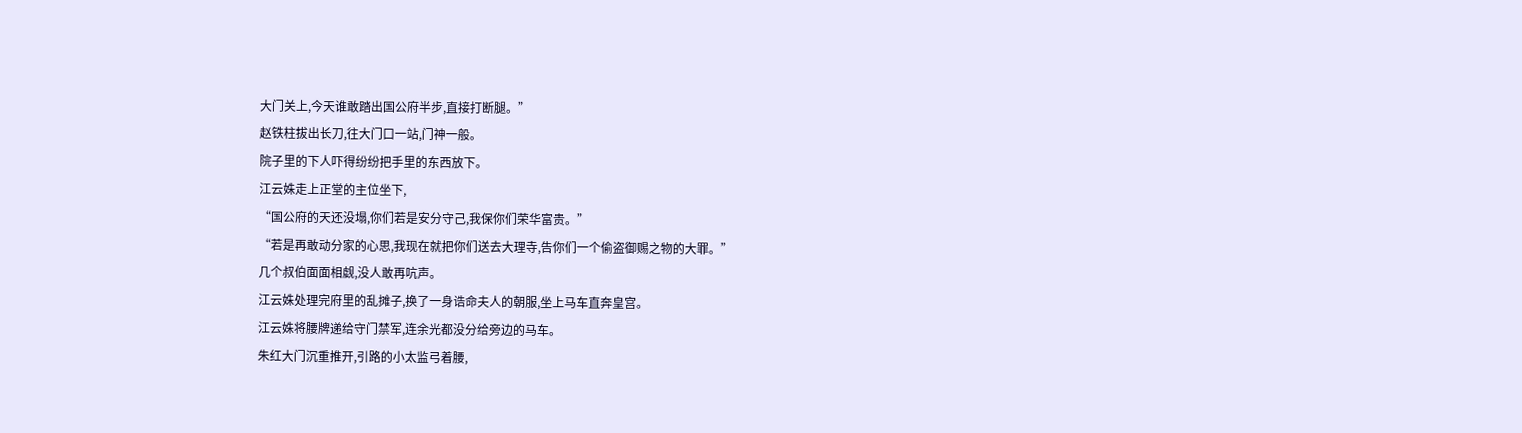大门关上,今天谁敢踏出国公府半步,直接打断腿。”
赵铁柱拔出长刀,往大门口一站,门神一般。
院子里的下人吓得纷纷把手里的东西放下。
江云姝走上正堂的主位坐下,
“国公府的天还没塌,你们若是安分守己,我保你们荣华富贵。”
“若是再敢动分家的心思,我现在就把你们送去大理寺,告你们一个偷盗御赐之物的大罪。”
几个叔伯面面相觑,没人敢再吭声。
江云姝处理完府里的乱摊子,换了一身诰命夫人的朝服,坐上马车直奔皇宫。
江云姝将腰牌递给守门禁军,连余光都没分给旁边的马车。
朱红大门沉重推开,引路的小太监弓着腰,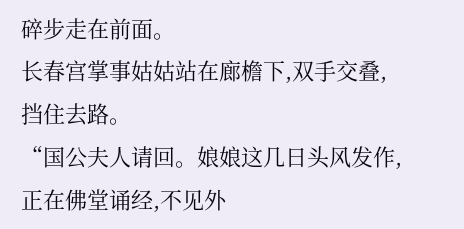碎步走在前面。
长春宫掌事姑姑站在廊檐下,双手交叠,挡住去路。
“国公夫人请回。娘娘这几日头风发作,正在佛堂诵经,不见外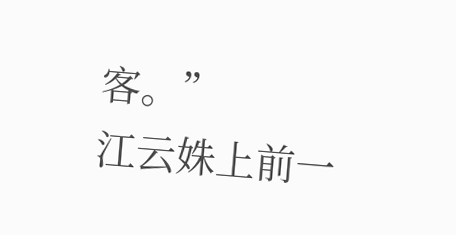客。”
江云姝上前一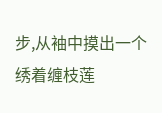步,从袖中摸出一个绣着缠枝莲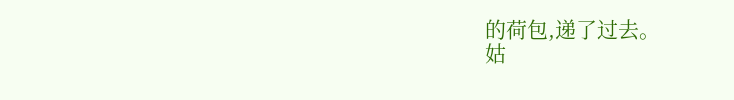的荷包,递了过去。
姑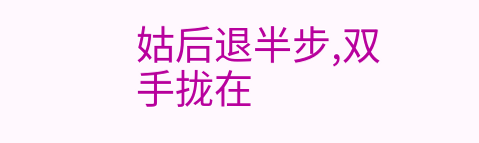姑后退半步,双手拢在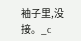袖子里,没接。_c